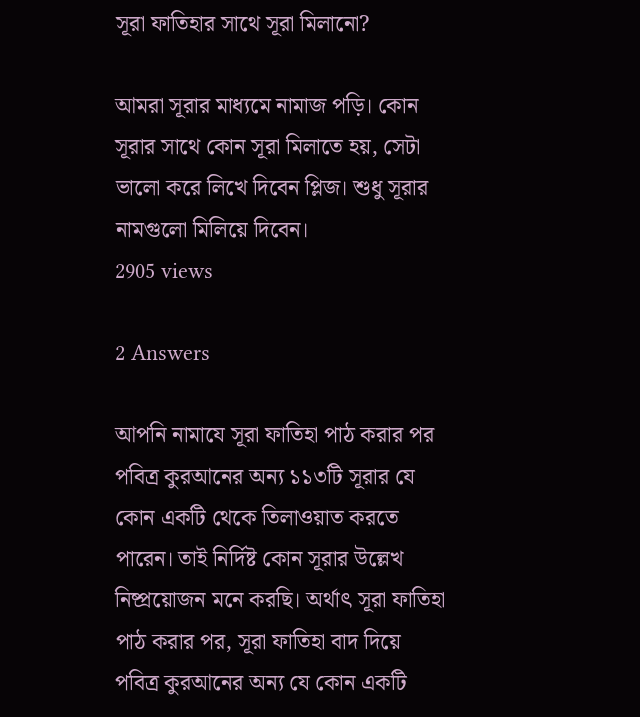সূরা ফাতিহার সাথে সূরা মিলানো?

আমরা সূরার মাধ্যমে নামাজ পড়ি। কোন সূরার সাথে কোন সূরা মিলাতে হয়, সেটা ভালো করে লিখে দিবেন প্লিজ। শুধু সূরার নামগুলো মিলিয়ে দিবেন।
2905 views

2 Answers

আপনি নামাযে সূরা ফাতিহা পাঠ করার পর পবিত্র কুরআনের অন্য ১১৩টি সূরার যে কোন একটি থেকে তিলাওয়াত করতে পারেন। তাই নির্দিষ্ট কোন সূরার উল্লেখ নিষ্প্রয়োজন মনে করছি। অর্থাৎ সূরা ফাতিহা পাঠ করার পর, সূরা ফাতিহা বাদ দিয়ে পবিত্র কুরআনের অন্য যে কোন একটি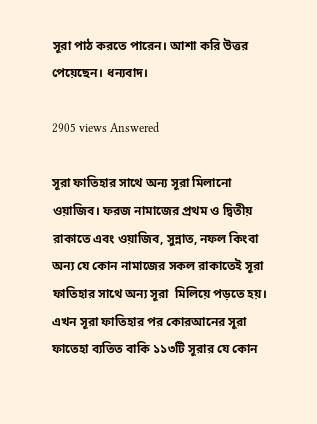সূরা পাঠ করতে পারেন। আশা করি উত্তর পেয়েছেন। ধন্যবাদ।

2905 views Answered

সূরা ফাতিহার সাথে অন্য সূরা মিলানো ওয়াজিব। ফরজ নামাজের প্রথম ও দ্বিতীয় রাকাতে এবং ওয়াজিব, সুন্নাত, নফল কিংবা অন্য যে কোন নামাজের সকল রাকাতেই সূরা ফাতিহার সাথে অন্য সূরা  মিলিয়ে পড়তে হয়। এখন সূরা ফাতিহার পর কোরআনের সূরা ফাতেহা ব্যতিত বাকি ১১৩টি সূরার যে কোন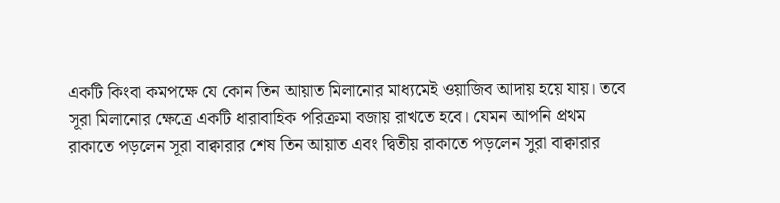একটি কিংবা কমপক্ষে যে কোন তিন আয়াত মিলানোর মাধ্যমেই ওয়াজিব আদায় হয়ে যায়। তবে সূরা মিলানোর ক্ষেত্রে একটি ধারাবাহিক পরিক্রমা বজায় রাখতে হবে। যেমন আপনি প্রথম রাকাতে পড়লেন সূরা বাক্বারার শেষ তিন আয়াত এবং দ্বিতীয় রাকাতে পড়লেন সুরা বাক্বারার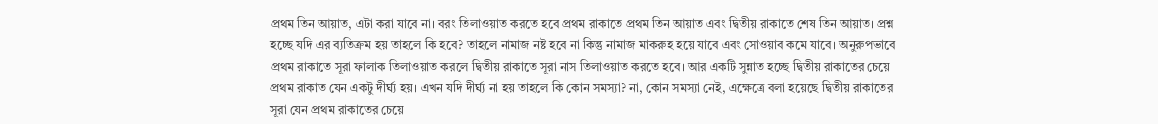প্রথম তিন আয়াত, এটা করা যাবে না। বরং তিলাওয়াত করতে হবে প্রথম রাকাতে প্রথম তিন আয়াত এবং দ্বিতীয় রাকাতে শেষ তিন আয়াত। প্রশ্ন হচ্ছে যদি এর ব্যতিক্রম হয় তাহলে কি হবে? তাহলে নামাজ নষ্ট হবে না কিন্তু নামাজ মাকরুহ হয়ে যাবে এবং সোওয়াব কমে যাবে। অনুরুপভাবে প্রথম রাকাতে সূরা ফালাক তিলাওয়াত করলে দ্বিতীয় রাকাতে সূরা নাস তিলাওয়াত করতে হবে। আর একটি সুন্নাত হচ্ছে দ্বিতীয় রাকাতের চেয়ে প্রথম রাকাত যেন একটু দীর্ঘ্য হয়। এখন যদি দীর্ঘ্য না হয় তাহলে কি কোন সমস্যা? না, কোন সমস্যা নেই, এক্ষেত্রে বলা হয়েছে দ্বিতীয় রাকাতের সূরা যেন প্রথম রাকাতের চেয়ে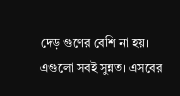দেড় গুণের বেশি না হয়। এগুলো সবই সুন্নত। এসবের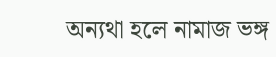অন্যথা হলে নামাজ ভঙ্গ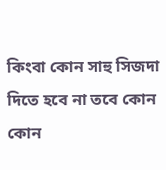কিংবা কোন সাহু সিজদা দিতে হবে না তবে কোন কোন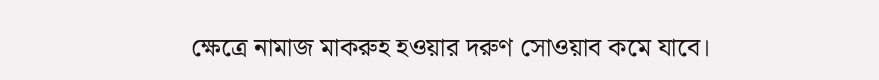ক্ষেত্রে নামাজ মাকরুহ হওয়ার দরুণ সোওয়াব কমে যাবে।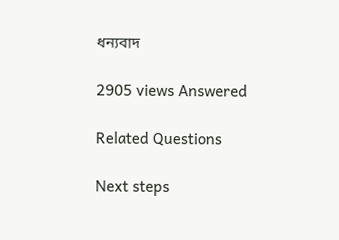ধন্যবাদ

2905 views Answered

Related Questions

Next steps